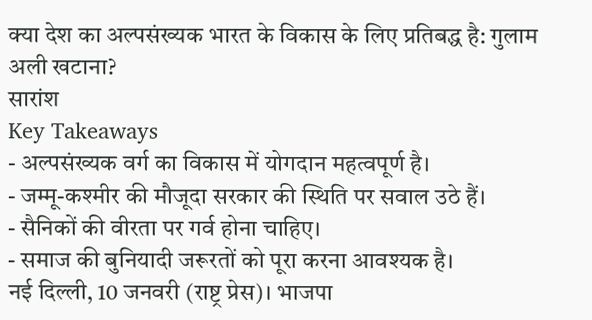क्या देश का अल्पसंख्यक भारत के विकास के लिए प्रतिबद्ध है: गुलाम अली खटाना?
सारांश
Key Takeaways
- अल्पसंख्यक वर्ग का विकास में योगदान महत्वपूर्ण है।
- जम्मू-कश्मीर की मौजूदा सरकार की स्थिति पर सवाल उठे हैं।
- सैनिकों की वीरता पर गर्व होना चाहिए।
- समाज की बुनियादी जरूरतों को पूरा करना आवश्यक है।
नई दिल्ली, 10 जनवरी (राष्ट्र प्रेस)। भाजपा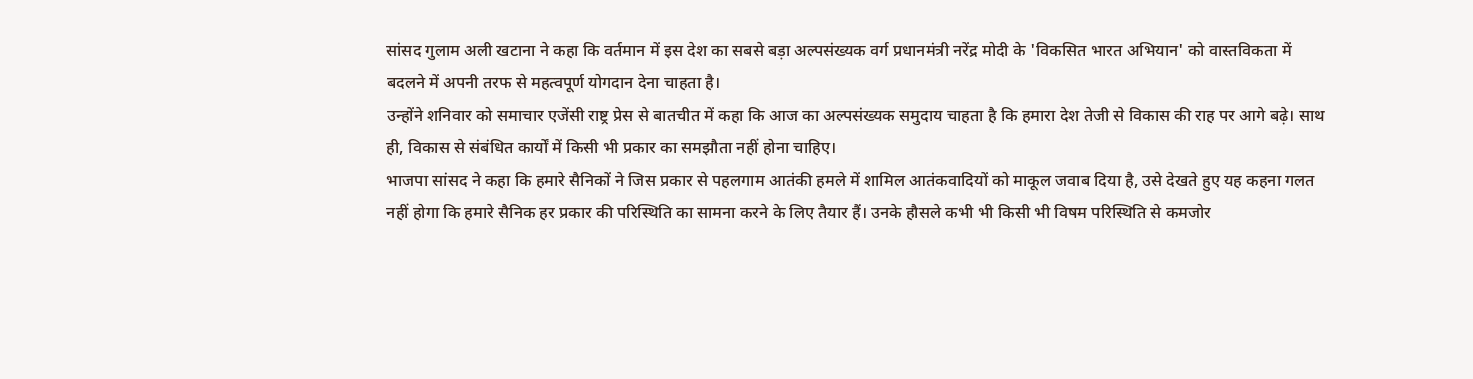सांसद गुलाम अली खटाना ने कहा कि वर्तमान में इस देश का सबसे बड़ा अल्पसंख्यक वर्ग प्रधानमंत्री नरेंद्र मोदी के 'विकसित भारत अभियान' को वास्तविकता में बदलने में अपनी तरफ से महत्वपूर्ण योगदान देना चाहता है।
उन्होंने शनिवार को समाचार एजेंसी राष्ट्र प्रेस से बातचीत में कहा कि आज का अल्पसंख्यक समुदाय चाहता है कि हमारा देश तेजी से विकास की राह पर आगे बढ़े। साथ ही, विकास से संबंधित कार्यों में किसी भी प्रकार का समझौता नहीं होना चाहिए।
भाजपा सांसद ने कहा कि हमारे सैनिकों ने जिस प्रकार से पहलगाम आतंकी हमले में शामिल आतंकवादियों को माकूल जवाब दिया है, उसे देखते हुए यह कहना गलत नहीं होगा कि हमारे सैनिक हर प्रकार की परिस्थिति का सामना करने के लिए तैयार हैं। उनके हौसले कभी भी किसी भी विषम परिस्थिति से कमजोर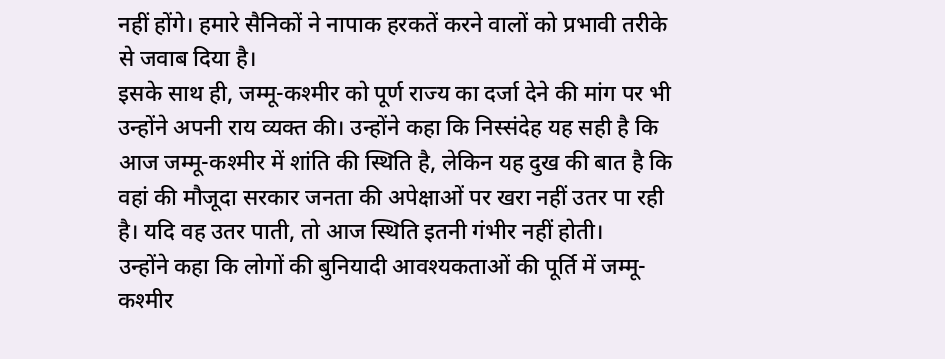नहीं होंगे। हमारे सैनिकों ने नापाक हरकतें करने वालों को प्रभावी तरीके से जवाब दिया है।
इसके साथ ही, जम्मू-कश्मीर को पूर्ण राज्य का दर्जा देने की मांग पर भी उन्होंने अपनी राय व्यक्त की। उन्होंने कहा कि निस्संदेह यह सही है कि आज जम्मू-कश्मीर में शांति की स्थिति है, लेकिन यह दुख की बात है कि वहां की मौजूदा सरकार जनता की अपेक्षाओं पर खरा नहीं उतर पा रही है। यदि वह उतर पाती, तो आज स्थिति इतनी गंभीर नहीं होती।
उन्होंने कहा कि लोगों की बुनियादी आवश्यकताओं की पूर्ति में जम्मू-कश्मीर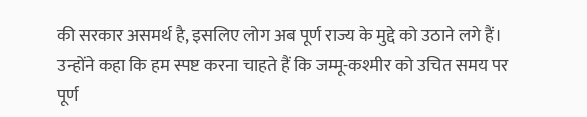की सरकार असमर्थ है, इसलिए लोग अब पूर्ण राज्य के मुद्दे को उठाने लगे हैं।
उन्होंने कहा कि हम स्पष्ट करना चाहते हैं कि जम्मू-कश्मीर को उचित समय पर पूर्ण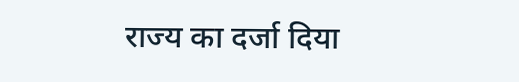राज्य का दर्जा दिया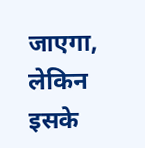जाएगा, लेकिन इसके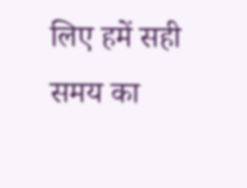लिए हमें सही समय का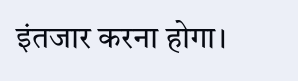इंतजार करना होगा।